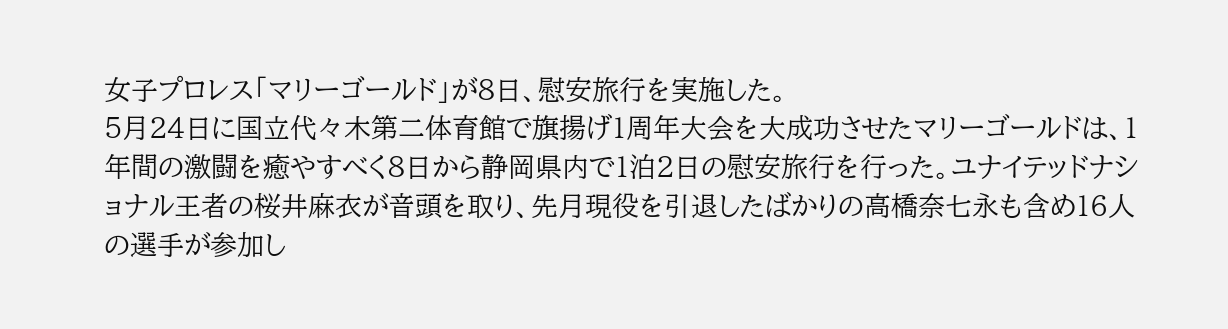女子プロレス「マリーゴールド」が8日、慰安旅行を実施した。
5月24日に国立代々木第二体育館で旗揚げ1周年大会を大成功させたマリーゴールドは、1年間の激闘を癒やすべく8日から静岡県内で1泊2日の慰安旅行を行った。ユナイテッドナショナル王者の桜井麻衣が音頭を取り、先月現役を引退したばかりの高橋奈七永も含め16人の選手が参加し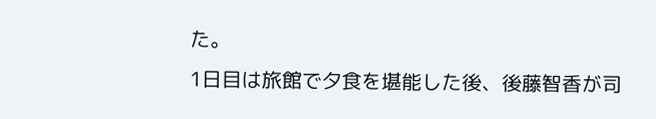た。
1日目は旅館で夕食を堪能した後、後藤智香が司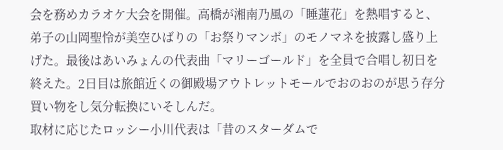会を務めカラオケ大会を開催。高橋が湘南乃風の「睡蓮花」を熱唱すると、弟子の山岡聖怜が美空ひばりの「お祭りマンボ」のモノマネを披露し盛り上げた。最後はあいみょんの代表曲「マリーゴールド」を全員で合唱し初日を終えた。2日目は旅館近くの御殿場アウトレットモールでおのおのが思う存分買い物をし気分転換にいそしんだ。
取材に応じたロッシー小川代表は「昔のスターダムで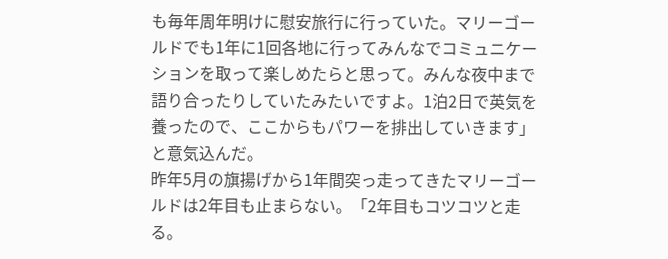も毎年周年明けに慰安旅行に行っていた。マリーゴールドでも1年に1回各地に行ってみんなでコミュニケーションを取って楽しめたらと思って。みんな夜中まで語り合ったりしていたみたいですよ。1泊2日で英気を養ったので、ここからもパワーを排出していきます」と意気込んだ。
昨年5月の旗揚げから1年間突っ走ってきたマリーゴールドは2年目も止まらない。「2年目もコツコツと走る。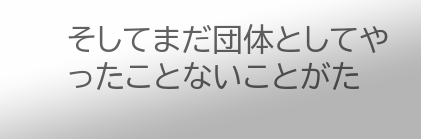そしてまだ団体としてやったことないことがた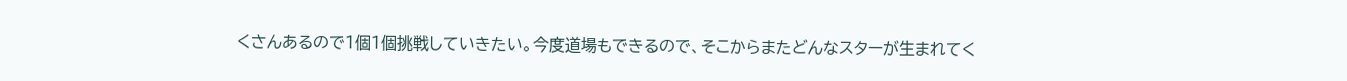くさんあるので1個1個挑戦していきたい。今度道場もできるので、そこからまたどんなスターが生まれてく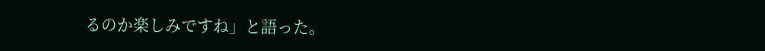るのか楽しみですね」と語った。